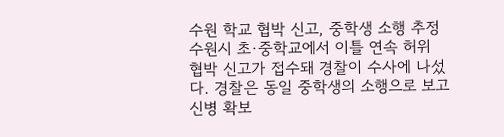수원 학교 협박 신고, 중학생 소행 추정
수원시 초·중학교에서 이틀 연속 허위 협박 신고가 접수돼 경찰이 수사에 나섰다. 경찰은 동일 중학생의 소행으로 보고 신병 확보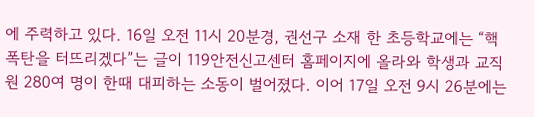에 주력하고 있다. 16일 오전 11시 20분경, 권선구 소재 한 초등학교에는 “핵폭탄을 터뜨리겠다”는 글이 119안전신고센터 홈페이지에 올라와 학생과 교직원 280여 명이 한때 대피하는 소동이 벌어졌다. 이어 17일 오전 9시 26분에는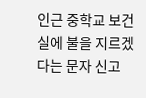인근 중학교 보건실에 불을 지르겠다는 문자 신고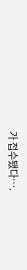가 접수됐다….